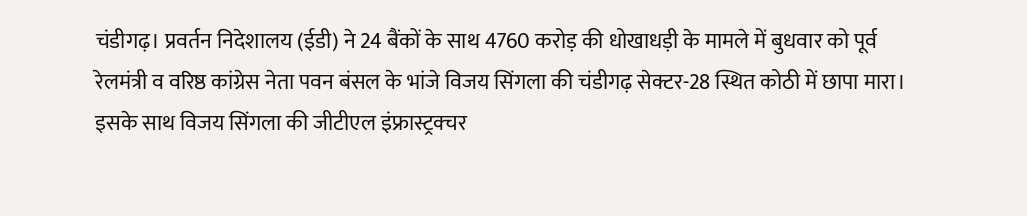चंडीगढ़। प्रवर्तन निदेशालय (ईडी) ने 24 बैंकों के साथ 4760 करोड़ की धोखाधड़ी के मामले में बुधवार को पूर्व रेलमंत्री व वरिष्ठ कांग्रेस नेता पवन बंसल के भांजे विजय सिंगला की चंडीगढ़ सेक्टर-28 स्थित कोठी में छापा मारा। इसके साथ विजय सिंगला की जीटीएल इंफ्रास्ट्रक्चर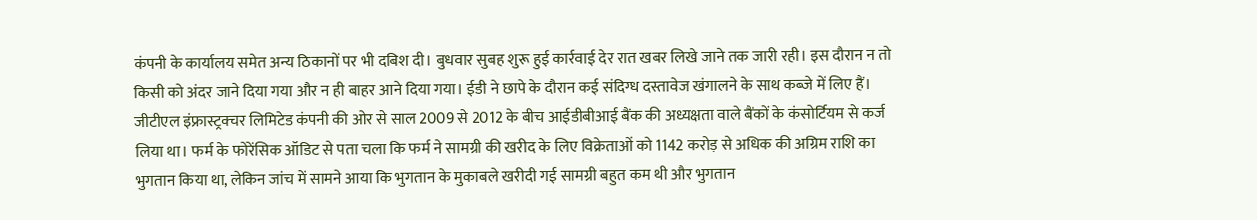कंपनी के कार्यालय समेत अन्य ठिकानों पर भी दबिश दी। बुधवार सुबह शुरू हुई कार्रवाई देर रात खबर लिखे जाने तक जारी रही। इस दौरान न तो किसी को अंदर जाने दिया गया और न ही बाहर आने दिया गया। ईडी ने छापे के दौरान कई संदिग्ध दस्तावेज खंगालने के साथ कब्जे में लिए हैं।
जीटीएल इंफ्रास्ट्रक्चर लिमिटेड कंपनी की ओर से साल 2009 से 2012 के बीच आईडीबीआई बैंक की अध्यक्षता वाले बैंकों के कंसोर्टियम से कर्ज लिया था। फर्म के फोरेंसिक ऑडिट से पता चला कि फर्म ने सामग्री की खरीद के लिए विक्रेताओं को 1142 करोड़ से अधिक की अग्रिम राशि का भुगतान किया था, लेकिन जांच में सामने आया कि भुगतान के मुकाबले खरीदी गई सामग्री बहुत कम थी और भुगतान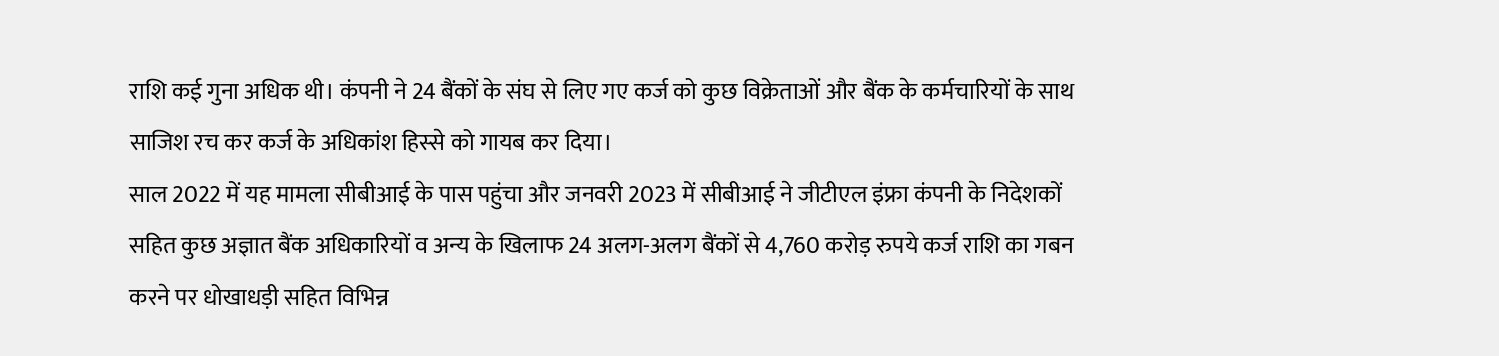राशि कई गुना अधिक थी। कंपनी ने 24 बैंकों के संघ से लिए गए कर्ज को कुछ विक्रेताओं और बैंक के कर्मचारियों के साथ साजिश रच कर कर्ज के अधिकांश हिस्से को गायब कर दिया।
साल 2022 में यह मामला सीबीआई के पास पहुंचा और जनवरी 2023 में सीबीआई ने जीटीएल इंफ्रा कंपनी के निदेशकों सहित कुछ अज्ञात बैंक अधिकारियों व अन्य के खिलाफ 24 अलग-अलग बैंकों से 4,760 करोड़ रुपये कर्ज राशि का गबन करने पर धोखाधड़ी सहित विभिन्न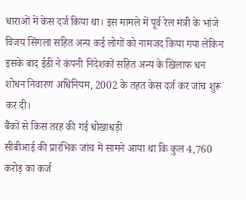धाराओं में केस दर्ज किया था। इस मामले में पूर्व रेल मंत्री के भांजे विजय सिंगला सहित अन्य कई लोगों को नामजद किया गया लेकिन इसके बाद ईडी ने कंपनी निदेशकों सहित अन्य के खिलाफ धन शोधन निवारण अधिनियम, 2002 के तहत केस दर्ज कर जांच शुरू कर दी।
बैंकों से किस तरह की गई धोखाधड़ी
सीबीआई की प्रारंभिक जांच में सामने आया था कि कुल 4,760 करोड़ का कर्ज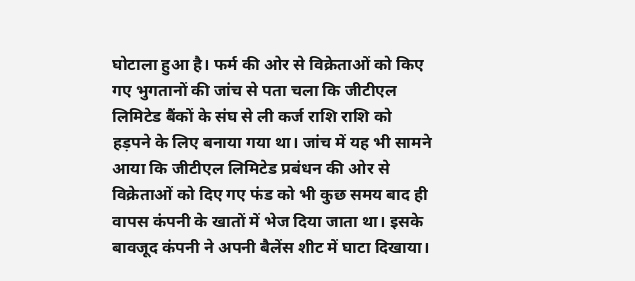घोटाला हुआ है। फर्म की ओर से विक्रेताओं को किए गए भुगतानों की जांच से पता चला कि जीटीएल लिमिटेड बैंकों के संघ से ली कर्ज राशि राशि को हड़पने के लिए बनाया गया था। जांच में यह भी सामने आया कि जीटीएल लिमिटेड प्रबंधन की ओर से विक्रेताओं को दिए गए फंड को भी कुछ समय बाद ही वापस कंपनी के खातों में भेज दिया जाता था। इसके बावजूद कंपनी ने अपनी बैलेंस शीट में घाटा दिखाया।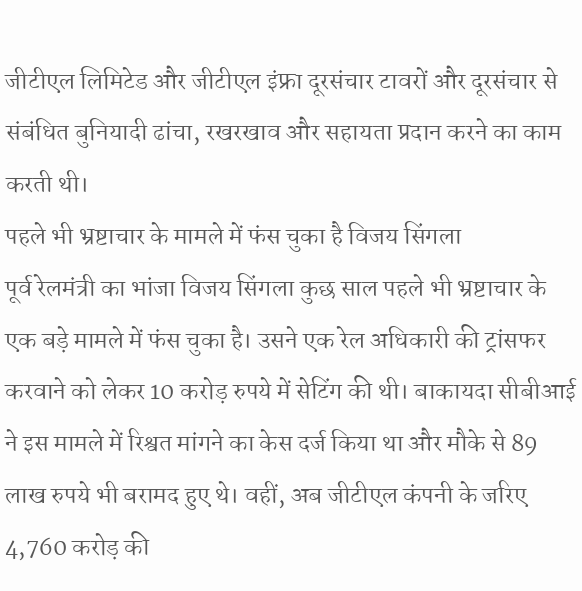जीटीएल लिमिटेड और जीटीएल इंफ्रा दूरसंचार टावरों और दूरसंचार से संबंधित बुनियादी ढांचा, रखरखाव और सहायता प्रदान करने का काम करती थी।
पहले भी भ्रष्टाचार के मामले में फंस चुका है विजय सिंगला
पूर्व रेलमंत्री का भांजा विजय सिंगला कुछ साल पहले भी भ्रष्टाचार के एक बड़े मामले में फंस चुका है। उसने एक रेल अधिकारी की ट्रांसफर करवाने को लेकर 10 करोड़ रुपये में सेटिंग की थी। बाकायदा सीबीआई ने इस मामले में रिश्वत मांगने का केस दर्ज किया था और मौके से 89 लाख रुपये भी बरामद हुए थे। वहीं, अब जीटीएल कंपनी के जरिए 4,760 करोड़ की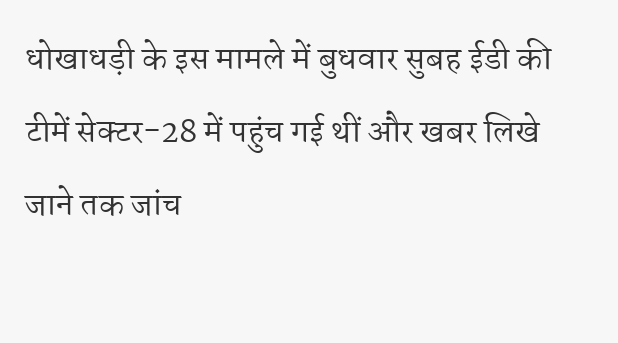धोखाधड़ी के इस मामले में बुधवार सुबह ईडी की टीमें सेक्टर-28 में पहुंच गई थीं और खबर लिखे जाने तक जांच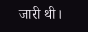जारी थी।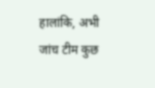हालांकि, अभी जांच टीम कुछ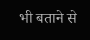भी बताने से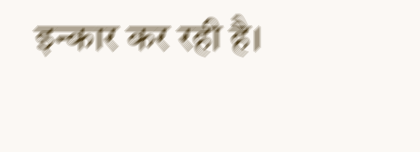इन्कार कर रही है।